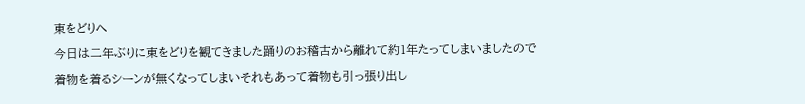東をどりへ
今日は二年ぶりに東をどりを観てきました踊りのお稽古から離れて約1年たってしまいましたので着物を着るシーンが無くなってしまいそれもあって着物も引っ張り出し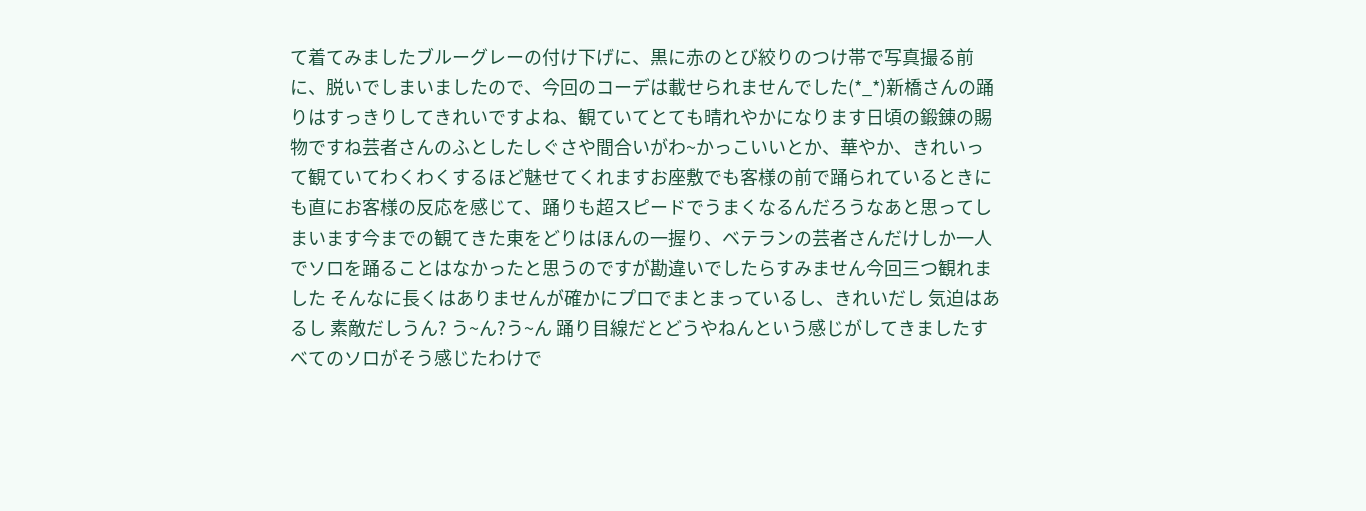て着てみましたブルーグレーの付け下げに、黒に赤のとび絞りのつけ帯で写真撮る前に、脱いでしまいましたので、今回のコーデは載せられませんでした(*_*)新橋さんの踊りはすっきりしてきれいですよね、観ていてとても晴れやかになります日頃の鍛錬の賜物ですね芸者さんのふとしたしぐさや間合いがわ~かっこいいとか、華やか、きれいって観ていてわくわくするほど魅せてくれますお座敷でも客様の前で踊られているときにも直にお客様の反応を感じて、踊りも超スピードでうまくなるんだろうなあと思ってしまいます今までの観てきた東をどりはほんの一握り、ベテランの芸者さんだけしか一人でソロを踊ることはなかったと思うのですが勘違いでしたらすみません今回三つ観れました そんなに長くはありませんが確かにプロでまとまっているし、きれいだし 気迫はあるし 素敵だしうん? う~ん?う~ん 踊り目線だとどうやねんという感じがしてきましたすべてのソロがそう感じたわけで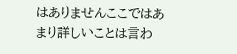はありませんここではあまり詳しいことは言わ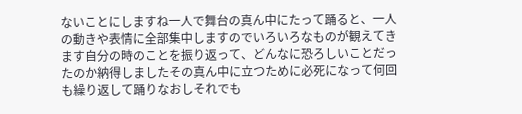ないことにしますね一人で舞台の真ん中にたって踊ると、一人の動きや表情に全部集中しますのでいろいろなものが観えてきます自分の時のことを振り返って、どんなに恐ろしいことだったのか納得しましたその真ん中に立つために必死になって何回も繰り返して踊りなおしそれでも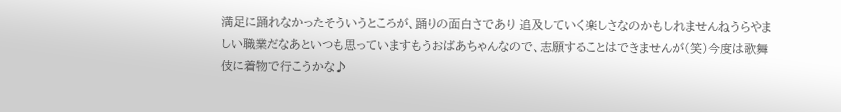満足に踊れなかったそういうところが、踊りの面白さであり 追及していく楽しさなのかもしれませんねうらやましい職業だなあといつも思っていますもうおばあちゃんなので、志願することはできませんが(笑)今度は歌舞伎に着物で行こうかな♪